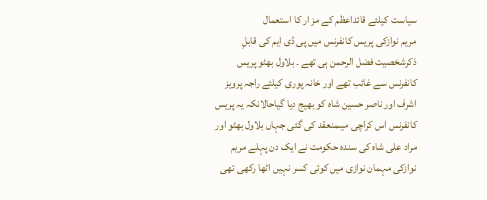سیاست کیلئے قائداعظم کے مز ار کا استعمال
مریم نوازکی پریس کانفرنس میں پی ڈی ایم کی قابلِ ذکرشخصیت فضل الرحمن ہی تھے ۔ بلاول بھٹو پریس کانفرنس سے غائب تھے اور خانہ پوری کیلئے راجہ پرویز اشرف اور ناصر حسین شاہ کو بھیج دیا گیاحالانکہ یہ پریس کانفرنس اس کراچی میںمنعقد کی گئی جہاں بلاول بھٹو اور مراد علی شاہ کی سندہ حکومت نے ایک دن پہلے مریم نوازکی مہمان نوازی میں کوئی کسر نہیں اٹھا رکھی تھی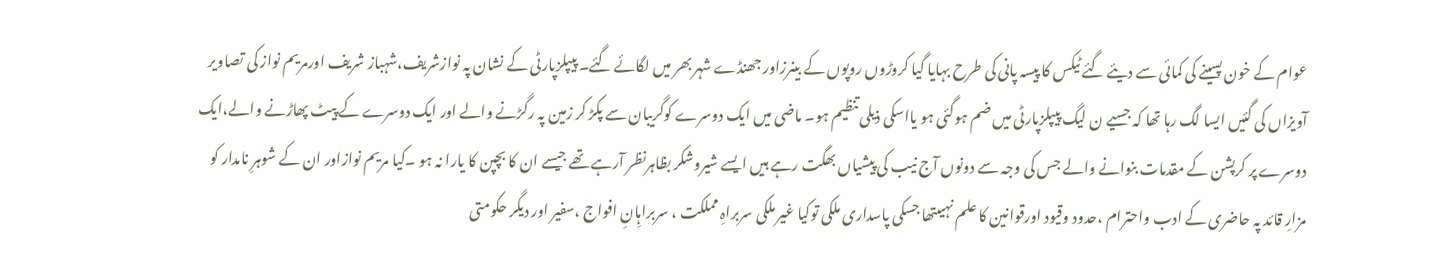عوام کے خون پسینے کی کمائی سے دیئے گئے ٹیکس کا پیسہ پانی کی طرح بہایا گیا کروڑوں روپوں کے بینرزاور جھنڈے شہر بھر میں لگائے گئے۔ پیپلزپارٹی کے نشان پہ نوازشریف،شہباز شریف اورمریم نواز کی تصاویر آویزاں کی گئیں ایسا لگ رہا تھا کہ جسیے ن لیگ پیپلزپارٹی میں ضم ہوگئی ہو یااسکی ذیلی تنظیم ہو۔ ماضی میں ایک دوسرے کوگریبان سے پکڑ کر زمین پہ رگڑنے والے اور ایک دوسرے کے پیٹ پھاڑنے والے،ایک دوسرے پر کرپشن کے مقدمات بنوانے والے جس کی وجہ سے دونوں آج نیب کی پیشیاں بھگت رہے ہیں ایسے شیروشکر بظاہرنظر آرہے تھے جیسے ان کا بچپن کا یارا نہ ہو ۔کیا مریم نوازاور ان کے شوہرِ نامدار کو مزارِ قائد پہ حاضری کے ادب واحترام ،حدود وقیود اورقوانین کا علم نہیںتھا جسکی پاسداری ملکی توکیا غیر ملکی سربراہِ مملکت ، سربراہِانِ افواج ،سفیر اور دیگر حکومتی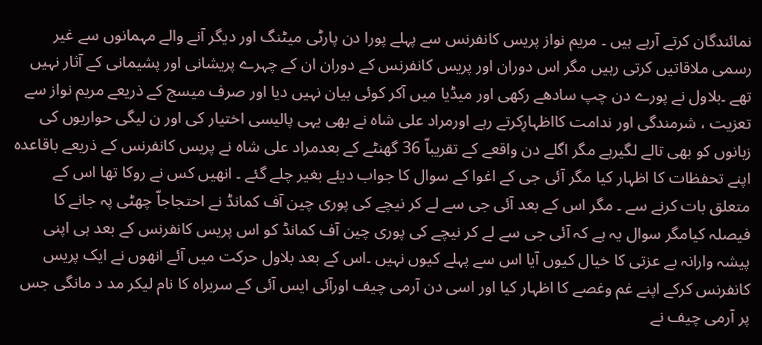نمائندگان کرتے آرہے ہیں ۔ مریم نواز پریس کانفرنس سے پہلے پورا دن پارٹی میٹنگ اور دیگر آنے والے مہمانوں سے غیر رسمی ملاقاتیں کرتی رہیں مگر اس دوران اور پریس کانفرنس کے دوران ان کے چہرے پریشانی اور پشیمانی کے آثار نہیں تھے ۔بلاول نے پورے دن چپ سادھے رکھی اور میڈیا میں آکر کوئی بیان نہیں دیا اور صرف میسج کے ذریعے مریم نواز سے تعزیت ، شرمندگی اور ندامت کااظہارِکرتے رہے اورمراد علی شاہ نے بھی یہی پالیسی اختیار کی اور ن لیگی حواریوں کی زبانوں کو بھی تالے لگیرہے مگر اگلے دن واقعے کے تقریباّ 36 گھنٹے کے بعدمراد علی شاہ نے پریس کانفرنس کے ذریعے باقاعدہ اپنے تحفظات کا اظہار کیا مگر آئی جی کے اغوا کے سوال کا جواب دیئے بغیر چلے گئے ۔ انھیں کس نے روکا تھا اس کے متعلق بات کرنے سے ۔ مگر اس کے بعد آئی جی سے لے کر نیچے کی پوری چین آف کمانڈ نے احتجاجاّ چھٹی پہ جانے کا فیصلہ کیامگر سوال یہ ہے کہ آئی جی سے لے کر نیچے کی پوری چین آف کمانڈ کو اس پریس کانفرنس کے بعد ہی اپنی پیشہ وارانہ بے عزتی کا خیال کیوں آیا اس سے پہلے کیوں نہیں ۔اس کے بعد بلاول حرکت میں آئے انھوں نے ایک پریس کانفرنس کرکے اپنے غم وغصے کا اظہار کیا اور اسی دن آرمی چیف اورآئی ایس آئی کے سربراہ کا نام لیکر مد د مانگی جس پر آرمی چیف نے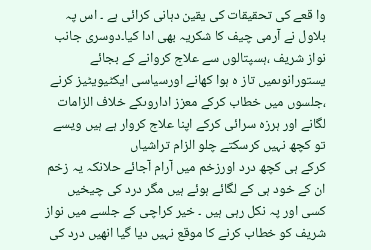وا قعے کی تحقیقات کی یقین دہانی کرائی ہے ۔ اس پہ بلاول نے آرمی چیف کا شکریہ بھی ادا کیا۔دوسری جانب نواز شریف ،ہسپتالوں سے علاج کروانے کے بجائے یستورانوںمیں تاز ہ ہوا کھانے اورسیاسی ایکٹیویٹیز کرنے ،جلسوں میں خطاب کرکے معزز اداروںکے خلاف الزامات لگانے اور ہرزہ سرائی کرکے اپنا علاج کروار ہے ہیں ویسے تو کچھ نہیں کرسکتے چلو الزام تراشیاں
کرکے ہی کچھ درد اورزخم میں آرام آجائے حلانکہ یہ زخم ان کے خود ہی کے لگائے ہوئے ہیں مگر درد کی چیخیں کسی اور پہ نکل رہی ہیں ۔ خیر کراچی کے جلسے میں نواز شریف کو خطاب کرنے کا موقع نہیں دیا گیا انھیں درد کی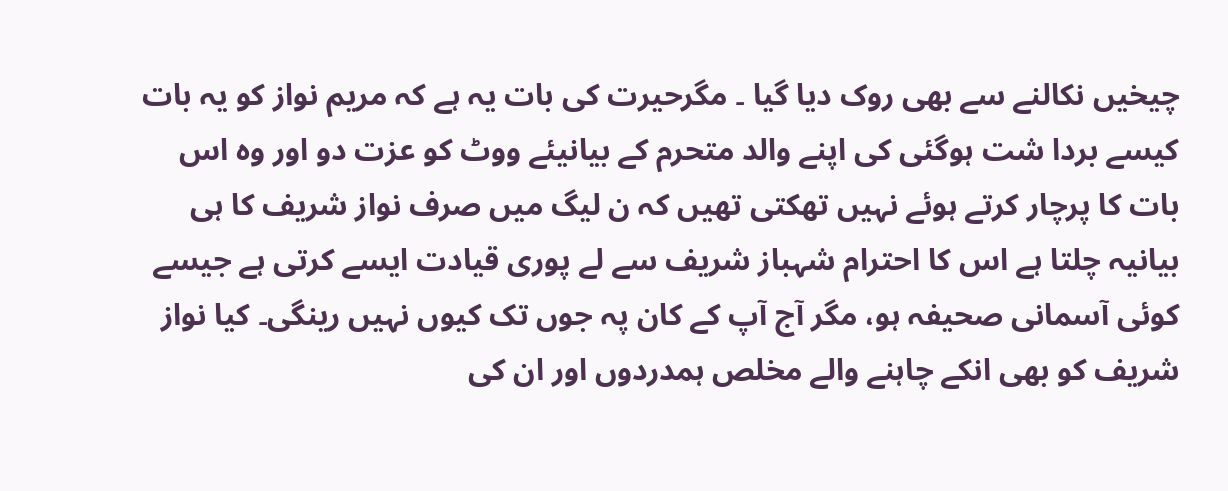چیخیں نکالنے سے بھی روک دیا گیا ۔ مگرحیرت کی بات یہ ہے کہ مریم نواز کو یہ بات کیسے بردا شت ہوگئی کی اپنے والد متحرم کے بیانیئے ووٹ کو عزت دو اور وہ اس بات کا پرچار کرتے ہوئے نہیں تھکتی تھیں کہ ن لیگ میں صرف نواز شریف کا ہی بیانیہ چلتا ہے اس کا احترام شہباز شریف سے لے پوری قیادت ایسے کرتی ہے جیسے کوئی آسمانی صحیفہ ہو، مگر آج آپ کے کان پہ جوں تک کیوں نہیں رینگی۔ کیا نواز شریف کو بھی انکے چاہنے والے مخلص ہمدردوں اور ان کی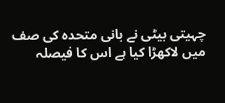چہیتی بیٹی نے بانی متحدہ کی صف میں لاکھڑا کیا ہے اس کا فیصلہ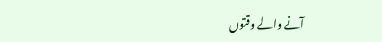آنے والے وقتوں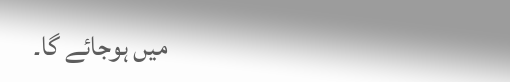میں ہوجائے گا۔